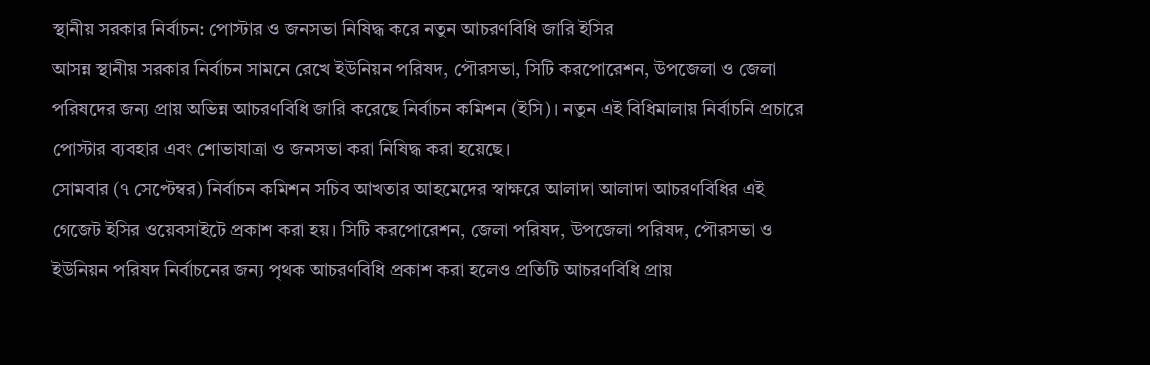স্থানীয় সরকার নির্বাচন: পোস্টার ও জনসভা নিষিদ্ধ করে নতুন আচরণবিধি জারি ইসির
আসন্ন স্থানীয় সরকার নির্বাচন সামনে রেখে ইউনিয়ন পরিষদ, পৌরসভা, সিটি করপোরেশন, উপজেলা ও জেলা পরিষদের জন্য প্রায় অভিন্ন আচরণবিধি জারি করেছে নির্বাচন কমিশন (ইসি)। নতুন এই বিধিমালায় নির্বাচনি প্রচারে পোস্টার ব্যবহার এবং শোভাযাত্রা ও জনসভা করা নিষিদ্ধ করা হয়েছে।
সোমবার (৭ সেপ্টেম্বর) নির্বাচন কমিশন সচিব আখতার আহমেদের স্বাক্ষরে আলাদা আলাদা আচরণবিধির এই গেজেট ইসির ওয়েবসাইটে প্রকাশ করা হয়। সিটি করপোরেশন, জেলা পরিষদ, উপজেলা পরিষদ, পৌরসভা ও ইউনিয়ন পরিষদ নির্বাচনের জন্য পৃথক আচরণবিধি প্রকাশ করা হলেও প্রতিটি আচরণবিধি প্রায়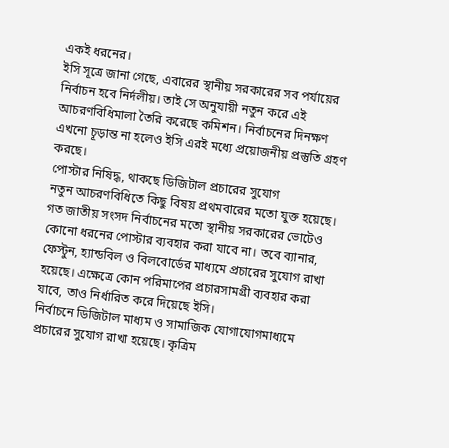একই ধরনের।
ইসি সূত্রে জানা গেছে, এবারের স্থানীয় সরকারের সব পর্যায়ের নির্বাচন হবে নির্দলীয়। তাই সে অনুযায়ী নতুন করে এই আচরণবিধিমালা তৈরি করেছে কমিশন। নির্বাচনের দিনক্ষণ এখনো চূড়ান্ত না হলেও ইসি এরই মধ্যে প্রয়োজনীয় প্রস্তুতি গ্রহণ করছে।
পোস্টার নিষিদ্ধ, থাকছে ডিজিটাল প্রচারের সুযোগ
নতুন আচরণবিধিতে কিছু বিষয় প্রথমবারের মতো যুক্ত হয়েছে। গত জাতীয় সংসদ নির্বাচনের মতো স্থানীয় সরকারের ভোটেও কোনো ধরনের পোস্টার ব্যবহার করা যাবে না। তবে ব্যানার, ফেস্টুন, হ্যান্ডবিল ও বিলবোর্ডের মাধ্যমে প্রচারের সুযোগ রাখা হয়েছে। এক্ষেত্রে কোন পরিমাপের প্রচারসামগ্রী ব্যবহার করা যাবে, তাও নির্ধারিত করে দিয়েছে ইসি।
নির্বাচনে ডিজিটাল মাধ্যম ও সামাজিক যোগাযোগমাধ্যমে প্রচারের সুযোগ রাখা হয়েছে। কৃত্রিম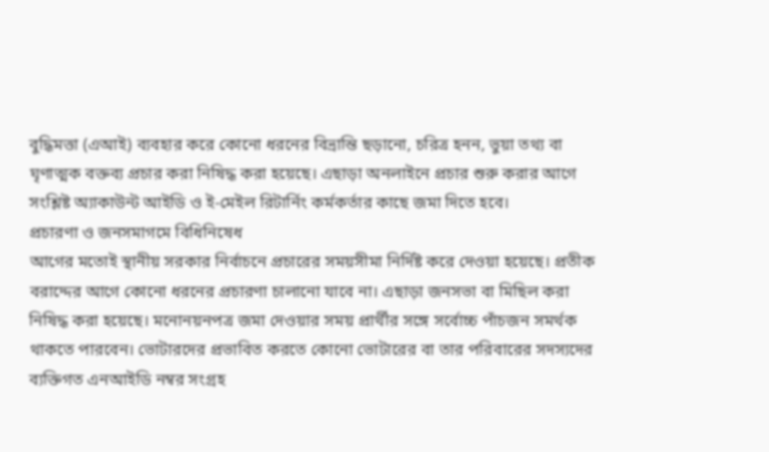বুদ্ধিমত্তা (এআই) ব্যবহার করে কোনো ধরনের বিভ্রান্তি ছড়ানো, চরিত্র হনন, ভুয়া তথ্য বা ঘৃণাত্মক বক্তব্য প্রচার করা নিষিদ্ধ করা হয়েছে। এছাড়া অনলাইনে প্রচার শুরু করার আগে সংশ্লিষ্ট অ্যাকাউন্ট আইডি ও ই-মেইল রিটার্নিং কর্মকর্তার কাছে জমা দিতে হবে।
প্রচারণা ও জনসমাগমে বিধিনিষেধ
আগের মতোই স্থানীয় সরকার নির্বাচনে প্রচারের সময়সীমা নির্দিষ্ট করে দেওয়া হয়েছে। প্রতীক বরাদ্দের আগে কোনো ধরনের প্রচারণা চালানো যাবে না। এছাড়া জনসভা বা মিছিল করা নিষিদ্ধ করা হয়েছে। মনোনয়নপত্র জমা দেওয়ার সময় প্রার্থীর সঙ্গে সর্বোচ্চ পাঁচজন সমর্থক থাকতে পারবেন। ভোটারদের প্রভাবিত করতে কোনো ভোটারের বা তার পরিবারের সদস্যদের ব্যক্তিগত এনআইডি নম্বর সংগ্রহ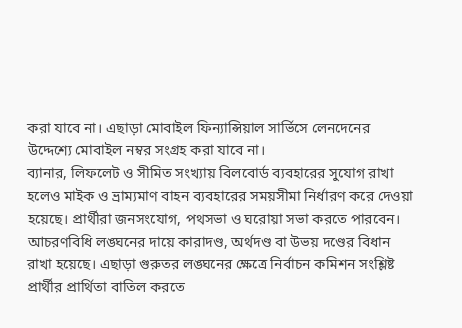করা যাবে না। এছাড়া মোবাইল ফিন্যান্সিয়াল সার্ভিসে লেনদেনের উদ্দেশ্যে মোবাইল নম্বর সংগ্রহ করা যাবে না।
ব্যানার, লিফলেট ও সীমিত সংখ্যায় বিলবোর্ড ব্যবহারের সুযোগ রাখা হলেও মাইক ও ভ্রাম্যমাণ বাহন ব্যবহারের সময়সীমা নির্ধারণ করে দেওয়া হয়েছে। প্রার্থীরা জনসংযোগ, পথসভা ও ঘরোয়া সভা করতে পারবেন।
আচরণবিধি লঙ্ঘনের দায়ে কারাদণ্ড, অর্থদণ্ড বা উভয় দণ্ডের বিধান রাখা হয়েছে। এছাড়া গুরুতর লঙ্ঘনের ক্ষেত্রে নির্বাচন কমিশন সংশ্লিষ্ট প্রার্থীর প্রার্থিতা বাতিল করতে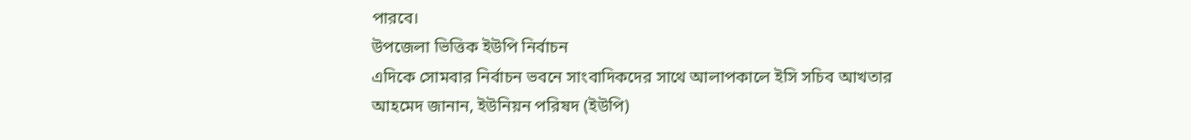পারবে।
উপজেলা ভিত্তিক ইউপি নির্বাচন
এদিকে সোমবার নির্বাচন ভবনে সাংবাদিকদের সাথে আলাপকালে ইসি সচিব আখতার আহমেদ জানান, ইউনিয়ন পরিষদ (ইউপি)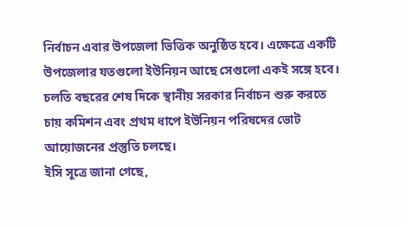নির্বাচন এবার উপজেলা ভিত্তিক অনুষ্ঠিত হবে। এক্ষেত্রে একটি উপজেলার যতগুলো ইউনিয়ন আছে সেগুলো একই সঙ্গে হবে। চলতি বছরের শেষ দিকে স্থানীয় সরকার নির্বাচন শুরু করতে চায় কমিশন এবং প্রথম ধাপে ইউনিয়ন পরিষদের ভোট আয়োজনের প্রস্তুতি চলছে।
ইসি সূত্রে জানা গেছে,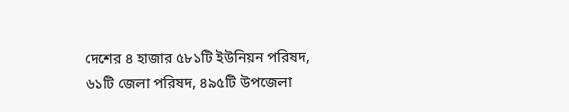দেশের ৪ হাজার ৫৮১টি ইউনিয়ন পরিষদ, ৬১টি জেলা পরিষদ, ৪৯৫টি উপজেলা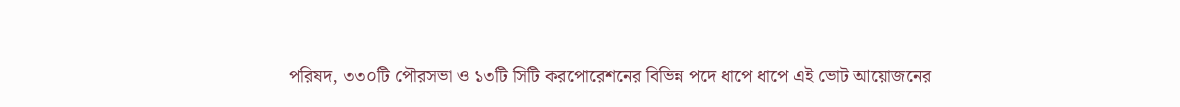পরিষদ, ৩৩০টি পৌরসভা ও ১৩টি সিটি করপোরেশনের বিভিন্ন পদে ধাপে ধাপে এই ভোট আয়োজনের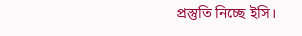প্রস্তুতি নিচ্ছে ইসি।